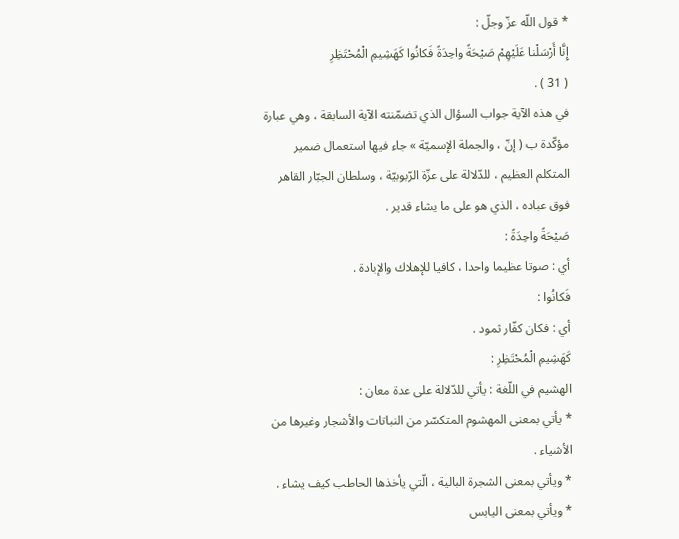* قول اللّه عزّ وجلّ :
إِنَّا أَرْسَلْنا عَلَيْهِمْ صَيْحَةً واحِدَةً فَكانُوا كَهَشِيمِ الْمُحْتَظِرِ
( 31 ) .
في هذه الآية جواب السؤال الذي تضمّنته الآية السابقة ، وهي عبارة مؤكّدة ب ( إنّ ، والجملة الإسميّة » جاء فيها استعمال ضمير المتكلم العظيم ، للدّلالة على عزّة الرّبوبيّة ، وسلطان الجبّار القاهر فوق عباده ، الذي هو على ما يشاء قدير .
صَيْحَةً واحِدَةً :
أي : صوتا عظيما واحدا ، كافيا للإهلاك والإبادة .
فَكانُوا :
أي : فكان كفّار ثمود .
كَهَشِيمِ الْمُحْتَظِرِ :
الهشيم في اللّغة : يأتي للدّلالة على عدة معان :
* يأتي بمعنى المهشوم المتكسّر من النباتات والأشجار وغيرها من الأشياء .
* ويأتي بمعنى الشجرة البالية ، الّتي يأخذها الحاطب كيف يشاء .
* ويأتي بمعنى اليابس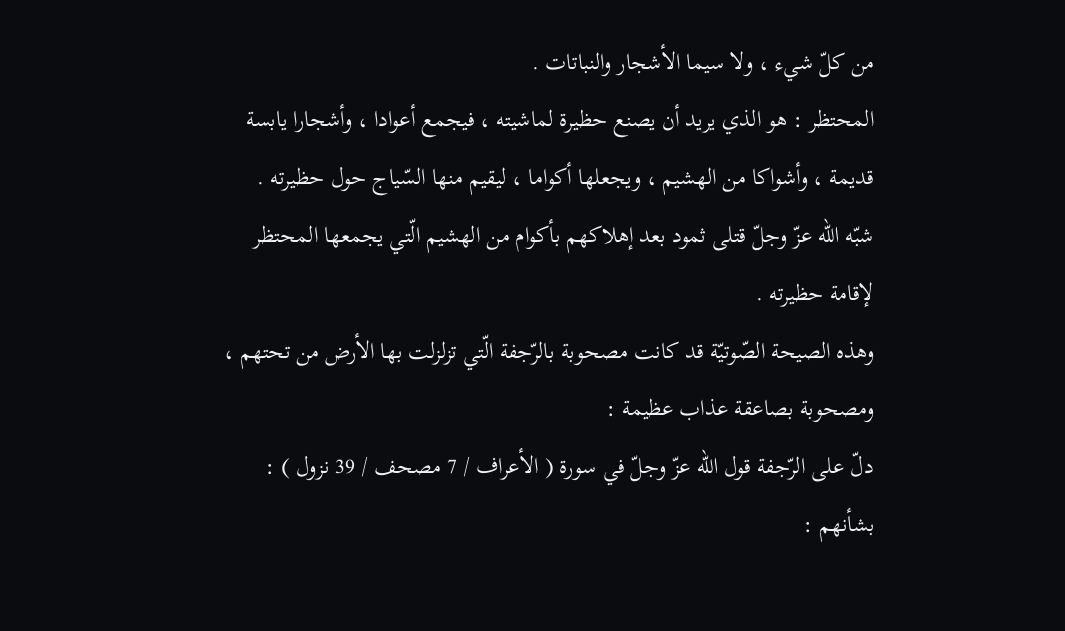من كلّ شيء ، ولا سيما الأشجار والنباتات .
المحتظر : هو الذي يريد أن يصنع حظيرة لماشيته ، فيجمع أعوادا ، وأشجارا يابسة قديمة ، وأشواكا من الهشيم ، ويجعلها أكواما ، ليقيم منها السّياج حول حظيرته .
شبّه اللّه عزّ وجلّ قتلى ثمود بعد إهلاكهم بأكوام من الهشيم الّتي يجمعها المحتظر لإقامة حظيرته .
وهذه الصيحة الصّوتيّة قد كانت مصحوبة بالرّجفة الّتي تزلزلت بها الأرض من تحتهم ، ومصحوبة بصاعقة عذاب عظيمة :
دلّ على الرّجفة قول اللّه عزّ وجلّ في سورة ( الأعراف / 7 مصحف / 39 نزول ) : بشأنهم :